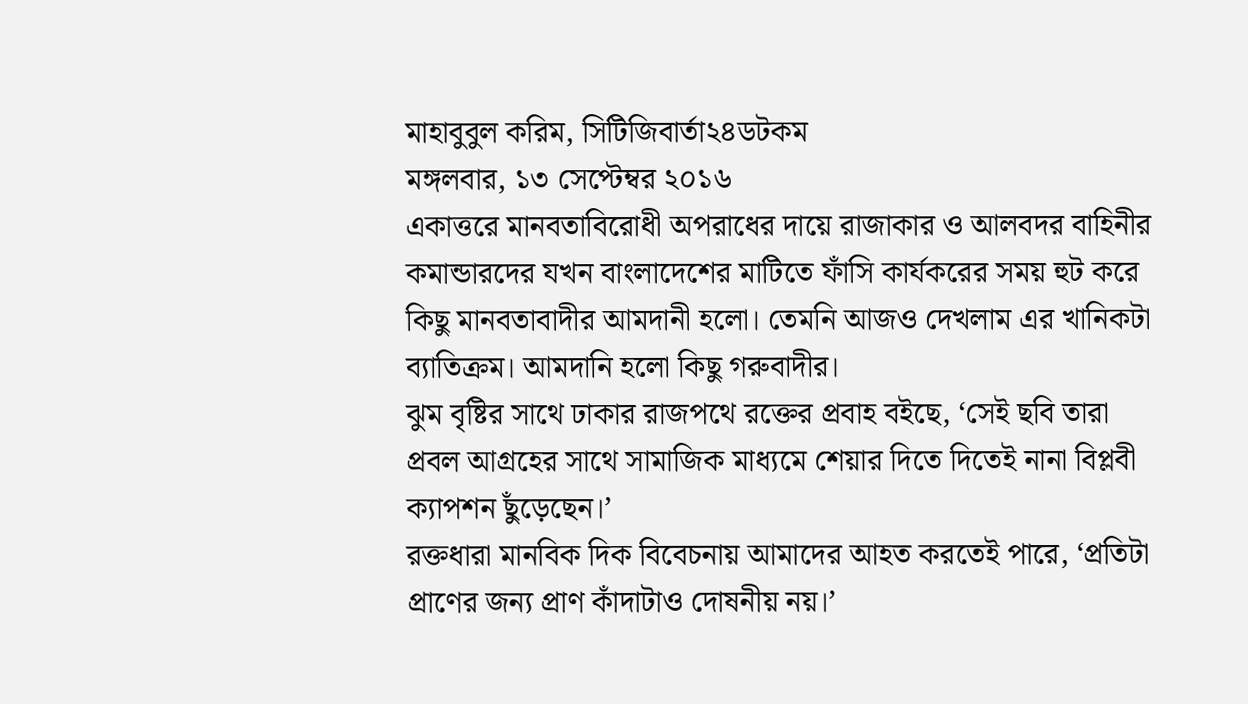মাহাবুবুল করিম, সিটিজিবার্তা২৪ডটকম
মঙ্গলবার, ১৩ সেপ্টেম্বর ২০১৬
একাত্তরে মানবতাবিরোধী অপরাধের দায়ে রাজাকার ও আলবদর বাহিনীর কমান্ডারদের যখন বাংলাদেশের মাটিতে ফাঁসি কার্যকরের সময় হুট করে কিছু মানবতাবাদীর আমদানী হলো। তেমনি আজও দেখলাম এর খানিকটা ব্যাতিক্রম। আমদানি হলো কিছু গরুবাদীর।
ঝুম বৃষ্টির সাথে ঢাকার রাজপথে রক্তের প্রবাহ বইছে, ‘সেই ছবি তারা প্রবল আগ্রহের সাথে সামাজিক মাধ্যমে শেয়ার দিতে দিতেই নানা বিপ্লবী ক্যাপশন ছুঁড়েছেন।’
রক্তধারা মানবিক দিক বিবেচনায় আমাদের আহত করতেই পারে, ‘প্রতিটা প্রাণের জন্য প্রাণ কাঁদাটাও দোষনীয় নয়।’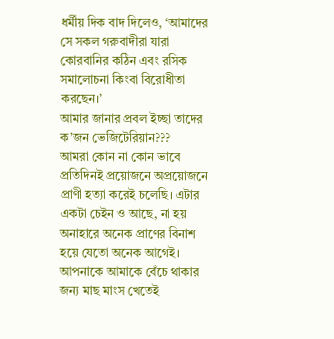ধর্মীয় দিক বাদ দিলেও, ‘আমাদের সে সকল গরুবাদীরা যারা কোরবানির কঠিন এবং রসিক সমালোচনা কিংবা বিরোধীতা করছেন।’
আমার জানার প্রবল ইচ্ছা তাদের ক’জন ভেজিটেরিয়ান???
আমরা কোন না কোন ভাবে প্রতিদিনই প্রয়োজনে অপ্রয়োজনে প্রাণী হত্যা করেই চলেছি। এটার একটা চেইন ও আছে, না হয় অনাহারে অনেক প্রাণের বিনাশ হয়ে যেতো অনেক আগেই। আপনাকে আমাকে বেঁচে থাকার জন্য মাছ মাংস খেতেই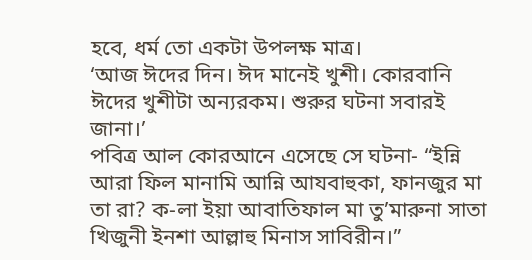হবে, ধর্ম তো একটা উপলক্ষ মাত্র।
‘আজ ঈদের দিন। ঈদ মানেই খুশী। কোরবানি ঈদের খুশীটা অন্যরকম। শুরুর ঘটনা সবারই জানা।’
পবিত্র আল কোরআনে এসেছে সে ঘটনা- “ইন্নি আরা ফিল মানামি আন্নি আযবাহুকা, ফানজুর মা তা রা? ক-লা ইয়া আবাতিফাল মা তু’মারুনা সাতা খিজুনী ইনশা আল্লাহু মিনাস সাবিরীন।”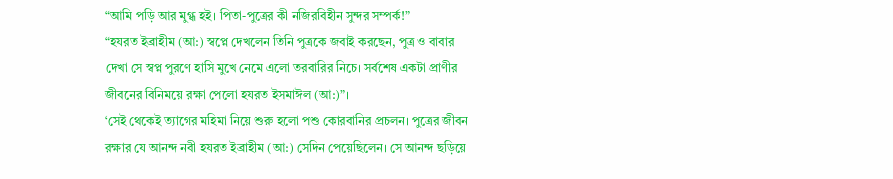“আমি পড়ি আর মুগ্ধ হই। পিতা-পুত্রের কী নজিরবিহীন সুন্দর সম্পর্ক!”
“হযরত ইব্রাহীম (আ:) স্বপ্নে দেখলেন তিনি পুত্রকে জবাই করছেন, পুত্র ও বাবার দেখা সে স্বপ্ন পুরণে হাসি মুখে নেমে এলো তরবারির নিচে। সর্বশেষ একটা প্রাণীর জীবনের বিনিময়ে রক্ষা পেলো হযরত ইসমাঈল (আ:)”।
‘সেই থেকেই ত্যাগের মহিমা নিয়ে শুরু হলো পশু কোরবানির প্রচলন। পুত্রের জীবন রক্ষার যে আনন্দ নবী হযরত ইব্রাহীম (আ:) সেদিন পেয়েছিলেন। সে আনন্দ ছড়িয়ে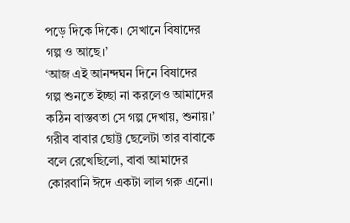পড়ে দিকে দিকে। সেখানে বিষাদের গল্প ও আছে।’
‘আজ এই আনন্দঘন দিনে বিষাদের গল্প শুনতে ইচ্ছা না করলেও আমাদের কঠিন বাস্তবতা সে গল্প দেখায়, শুনায়।’
গরীব বাবার ছোট্ট ছেলেটা তার বাবাকে বলে রেখেছিলো, বাবা আমাদের কোরবানি ঈদে একটা লাল গরু এনো।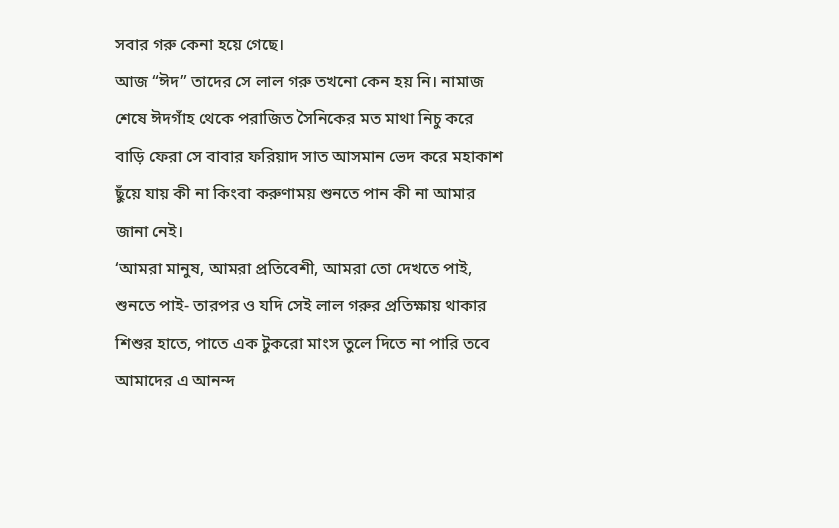সবার গরু কেনা হয়ে গেছে।
আজ “ঈদ” তাদের সে লাল গরু তখনো কেন হয় নি। নামাজ শেষে ঈদগাঁহ থেকে পরাজিত সৈনিকের মত মাথা নিচু করে বাড়ি ফেরা সে বাবার ফরিয়াদ সাত আসমান ভেদ করে মহাকাশ ছুঁয়ে যায় কী না কিংবা করুণাময় শুনতে পান কী না আমার জানা নেই।
‘আমরা মানুষ, আমরা প্রতিবেশী, আমরা তো দেখতে পাই, শুনতে পাই- তারপর ও যদি সেই লাল গরুর প্রতিক্ষায় থাকার শিশুর হাতে, পাতে এক টুকরো মাংস তুলে দিতে না পারি তবে আমাদের এ আনন্দ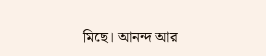মিছে। আনন্দ আর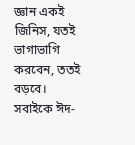জ্ঞান একই জিনিস, যতই ভাগাভাগি করবেন, ততই বড়বে।
সবাইকে ঈদ-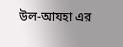উল-আযহা এর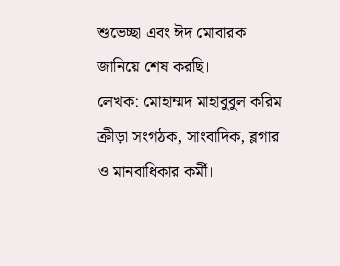শুভেচ্ছা এবং ঈদ মোবারক জানিয়ে শেষ করছি।
লেখক: মোহাম্মদ মাহাবুবুল করিম
ক্রীড়া সংগঠক, সাংবাদিক, ব্লগার ও মানবাধিকার কর্মী।